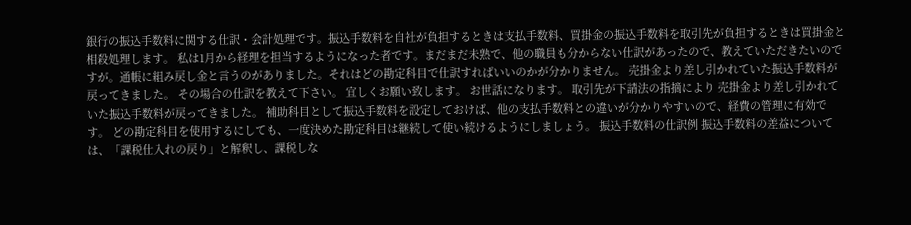銀行の振込手数料に関する仕訳・会計処理です。振込手数料を自社が負担するときは支払手数料、買掛金の振込手数料を取引先が負担するときは買掛金と相殺処理します。 私は1月から経理を担当するようになった者です。まだまだ未熟で、他の職員も分からない仕訳があったので、教えていただきたいのですが。通帳に組み戻し金と言うのがありました。それはどの勘定科目で仕訳すればいいのかが分かりません。 売掛金より差し引かれていた振込手数料が戻ってきました。 その場合の仕訳を教えて下さい。 宜しくお願い致します。 お世話になります。 取引先が下請法の指摘により 売掛金より差し引かれていた振込手数料が戻ってきました。 補助科目として振込手数料を設定しておけば、他の支払手数料との違いが分かりやすいので、経費の管理に有効です。 どの勘定科目を使用するにしても、一度決めた勘定科目は継続して使い続けるようにしましょう。 振込手数料の仕訳例 振込手数料の差益については、「課税仕入れの戻り」と解釈し、課税しな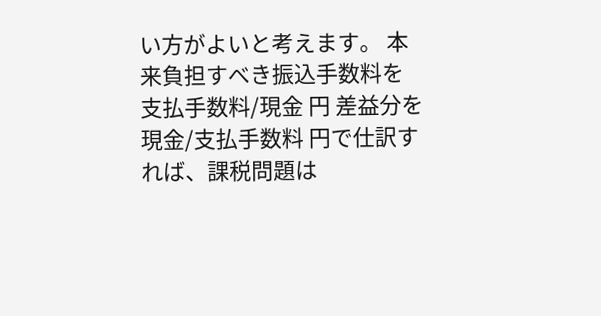い方がよいと考えます。 本来負担すべき振込手数料を 支払手数料/現金 円 差益分を 現金/支払手数料 円で仕訳すれば、課税問題は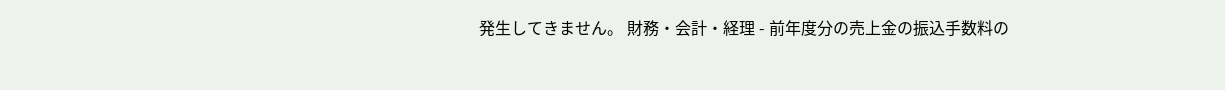発生してきません。 財務・会計・経理 - 前年度分の売上金の振込手数料の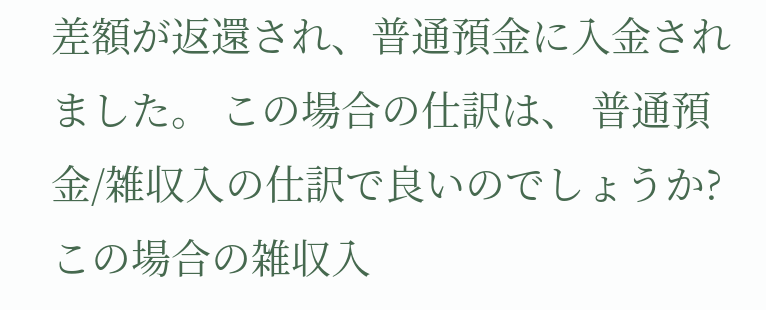差額が返還され、普通預金に入金されました。 この場合の仕訳は、 普通預金/雑収入の仕訳で良いのでしょうか? この場合の雑収入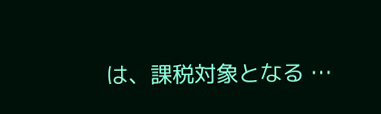は、課税対象となる …